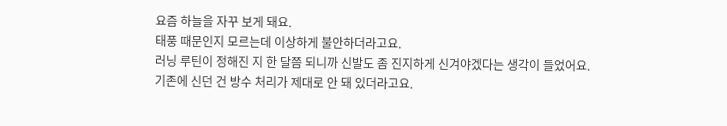요즘 하늘을 자꾸 보게 돼요.
태풍 때문인지 모르는데 이상하게 불안하더라고요.
러닝 루틴이 정해진 지 한 달쯤 되니까 신발도 좀 진지하게 신겨야겠다는 생각이 들었어요.
기존에 신던 건 방수 처리가 제대로 안 돼 있더라고요.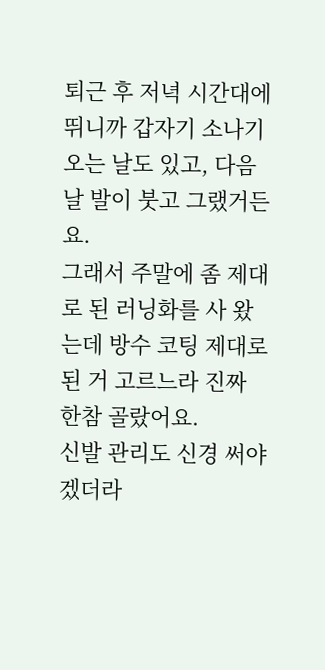퇴근 후 저녁 시간대에 뛰니까 갑자기 소나기 오는 날도 있고, 다음날 발이 붓고 그랬거든요.
그래서 주말에 좀 제대로 된 러닝화를 사 왔는데 방수 코팅 제대로 된 거 고르느라 진짜 한참 골랐어요.
신발 관리도 신경 써야겠더라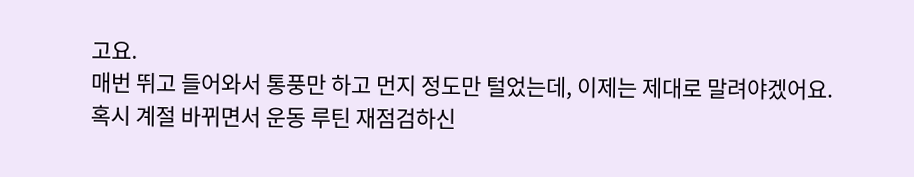고요.
매번 뛰고 들어와서 통풍만 하고 먼지 정도만 털었는데, 이제는 제대로 말려야겠어요.
혹시 계절 바뀌면서 운동 루틴 재점검하신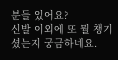분들 있어요?
신발 이외에 또 뭘 챙기셨는지 궁금하네요.